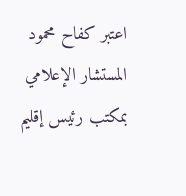اعتبر كفاح محمود المستشار الإعلامي بمكتب رئيس إقليم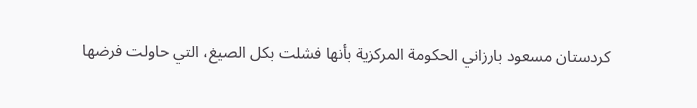كردستان مسعود بارزاني الحكومة المركزية بأنها فشلت بكل الصيغ، التي حاولت فرضها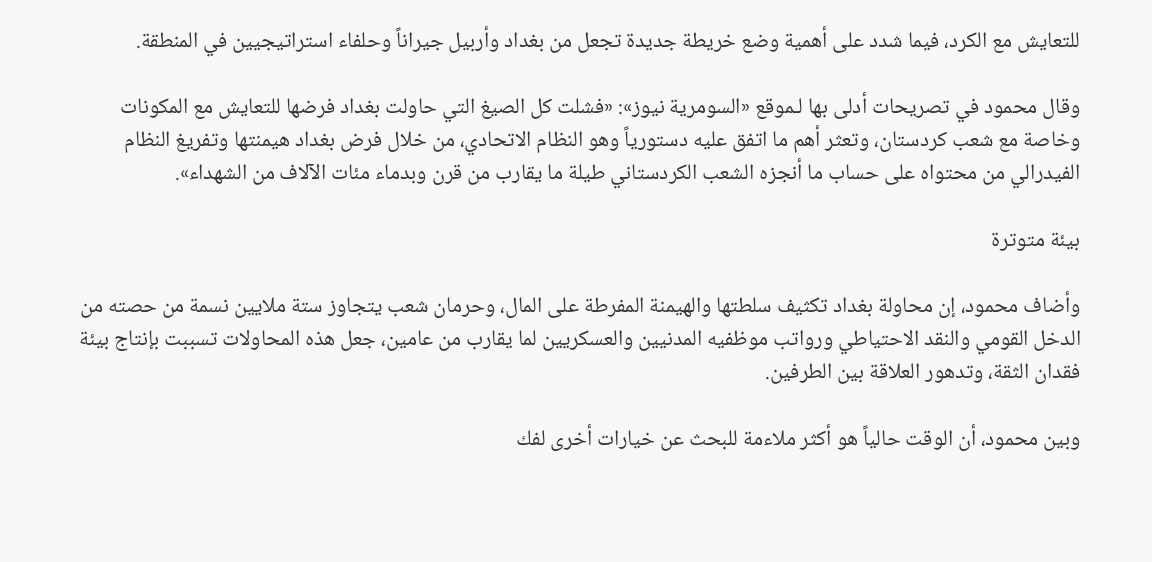للتعايش مع الكرد، فيما شدد على أهمية وضع خريطة جديدة تجعل من بغداد وأربيل جيراناً وحلفاء استراتيجيين في المنطقة.

وقال محمود في تصريحات أدلى بها لـموقع «السومرية نيوز»: «فشلت كل الصيغ التي حاولت بغداد فرضها للتعايش مع المكونات وخاصة مع شعب كردستان، وتعثر أهم ما اتفق عليه دستورياً وهو النظام الاتحادي، من خلال فرض بغداد هيمنتها وتفريغ النظام الفيدرالي من محتواه على حساب ما أنجزه الشعب الكردستاني طيلة ما يقارب من قرن وبدماء مئات الآلاف من الشهداء».

بيئة متوترة

وأضاف محمود، إن محاولة بغداد تكثيف سلطتها والهيمنة المفرطة على المال، وحرمان شعب يتجاوز ستة ملايين نسمة من حصته من الدخل القومي والنقد الاحتياطي ورواتب موظفيه المدنيين والعسكريين لما يقارب من عامين، جعل هذه المحاولات تسببت بإنتاج بيئة فقدان الثقة، وتدهور العلاقة بين الطرفين.

وبين محمود، أن الوقت حالياً هو أكثر ملاءمة للبحث عن خيارات أخرى لفك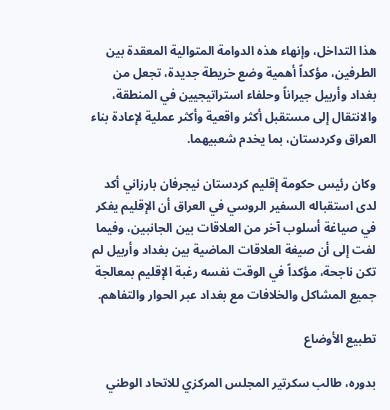هذا التداخل، وإنهاء هذه الدوامة المتوالية المعقدة بين الطرفين، مؤكداً أهمية وضع خريطة جديدة، تجعل من بغداد وأربيل جيراناً وحلفاء استراتيجيين في المنطقة، والانتقال إلى مستقبل أكثر واقعية وأكثر عملية لإعادة بناء العراق وكردستان، بما يخدم شعبيهما.

وكان رئيس حكومة إقليم كردستان نيجرفان بارزاني أكد لدى استقباله السفير الروسي في العراق أن الإقليم يفكر في صياغة أسلوب آخر من العلاقات بين الجانبين، وفيما لفت إلى أن صيغة العلاقات الماضية بين بغداد وأربيل لم تكن ناجحة، مؤكداً في الوقت نفسه رغبة الإقليم بمعالجة جميع المشاكل والخلافات مع بغداد عبر الحوار والتفاهم.

تطبيع الأوضاع

بدوره، طالب سكرتير المجلس المركزي للاتحاد الوطني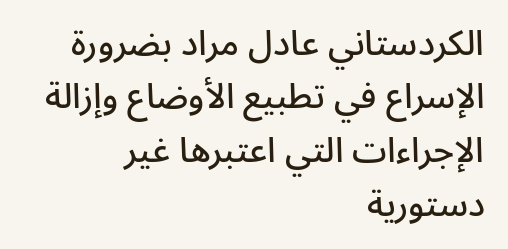الكردستاني عادل مراد بضرورة الإسراع في تطبيع الأوضاع وإزالة الإجراءات التي اعتبرها غير دستورية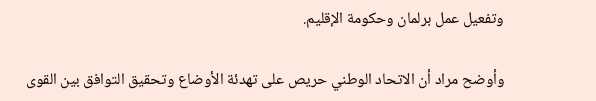وتفعيل عمل برلمان وحكومة الإقليم.

وأوضح مراد أن الاتحاد الوطني حريص على تهدئة الأوضاع وتحقيق التوافق بين القوى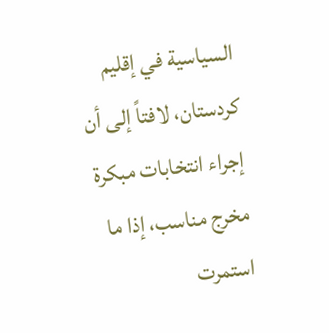السياسية في إقليم كردستان، لافتاً إلى أن إجراء انتخابات مبكرة مخرج مناسب، إذا ما استمرت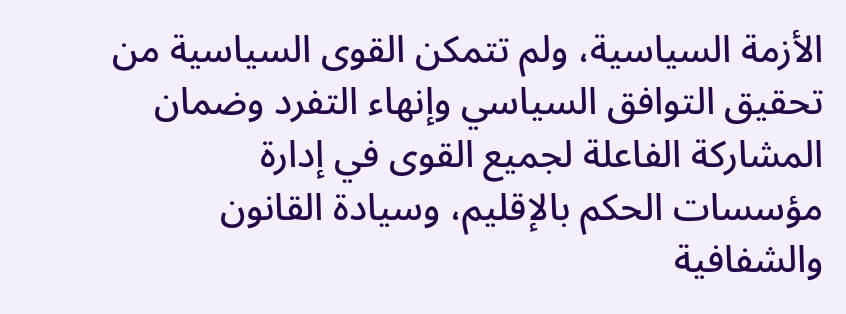الأزمة السياسية، ولم تتمكن القوى السياسية من تحقيق التوافق السياسي وإنهاء التفرد وضمان المشاركة الفاعلة لجميع القوى في إدارة مؤسسات الحكم بالإقليم، وسيادة القانون والشفافية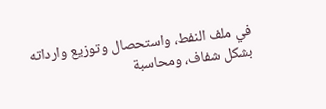في ملف النفط، واستحصال وتوزيع وارداته بشكل شفاف، ومحاسبة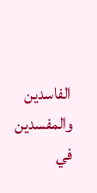الفاسدين والمفسدين في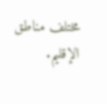مختلف مناطق الإقليم.